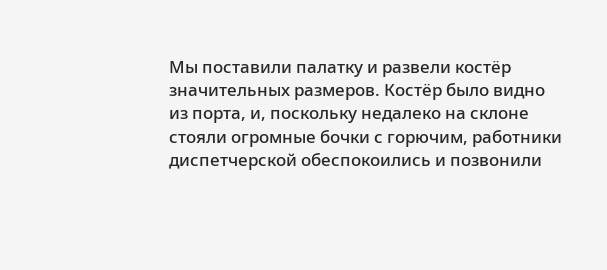Мы поставили палатку и развели костёр значительных размеров. Костёр было видно из порта, и, поскольку недалеко на склоне стояли огромные бочки с горючим, работники диспетчерской обеспокоились и позвонили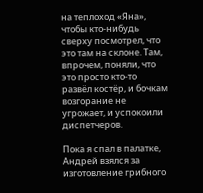на теплоход «Яна», чтобы кто-нибудь сверху посмотрел, что это там на склоне. Там, впрочем, поняли, что это просто кто-то развёл костёр, и бочкам возгорание не угрожает, и успокоили диспетчеров.

Пока я спал в палатке, Андрей взялся за изготовление грибного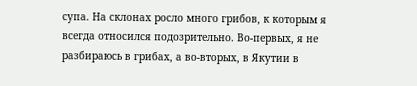супа. На склонах росло много грибов, к которым я всегда относился подозрительно. Во-первых, я не разбираюсь в грибах, а во-вторых, в Якутии в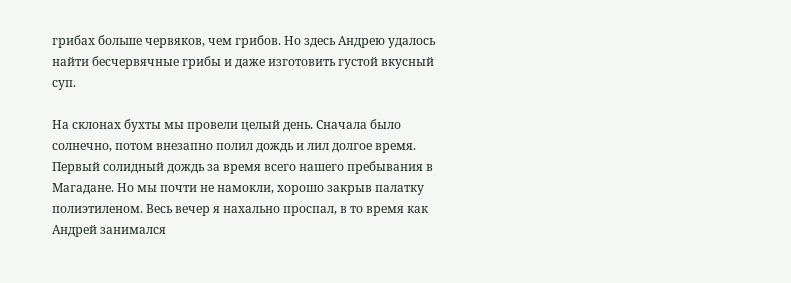грибах больше червяков, чем грибов. Но здесь Андрею удалось найти бесчервячные грибы и даже изготовить густой вкусный суп.

На склонах бухты мы провели целый день. Сначала было солнечно, потом внезапно полил дождь и лил долгое время. Первый солидный дождь за время всего нашего пребывания в Магадане. Но мы почти не намокли, хорошо закрыв палатку полиэтиленом. Весь вечер я нахально проспал, в то время как Андрей занимался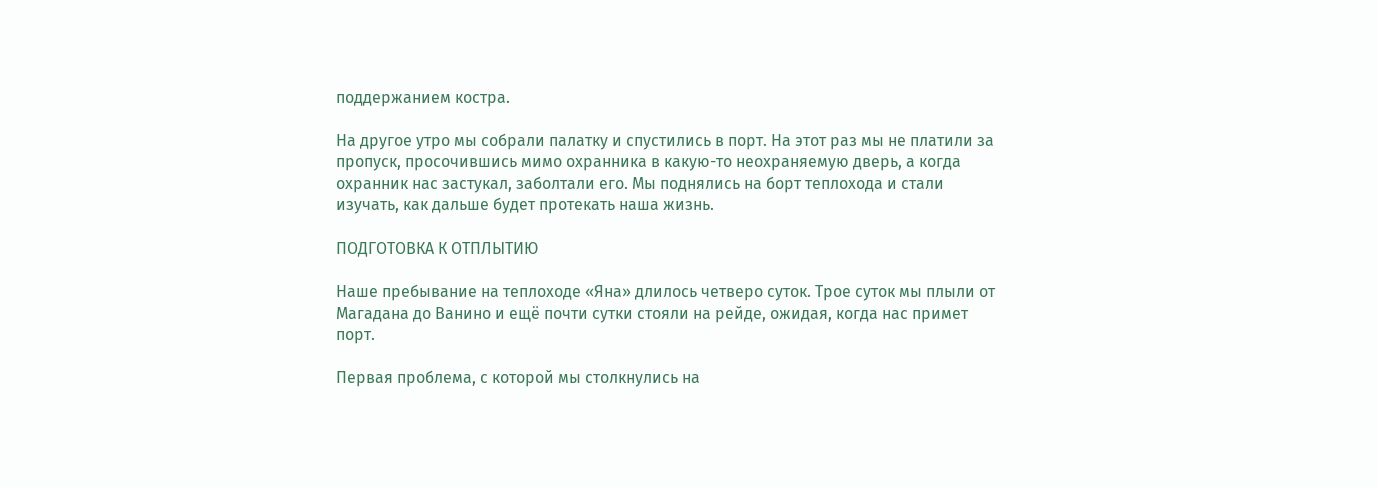поддержанием костра.

На другое утро мы собрали палатку и спустились в порт. На этот раз мы не платили за пропуск, просочившись мимо охранника в какую-то неохраняемую дверь, а когда охранник нас застукал, заболтали его. Мы поднялись на борт теплохода и стали изучать, как дальше будет протекать наша жизнь.

ПОДГОТОВКА К ОТПЛЫТИЮ

Наше пребывание на теплоходе «Яна» длилось четверо суток. Трое суток мы плыли от Магадана до Ванино и ещё почти сутки стояли на рейде, ожидая, когда нас примет порт.

Первая проблема, с которой мы столкнулись на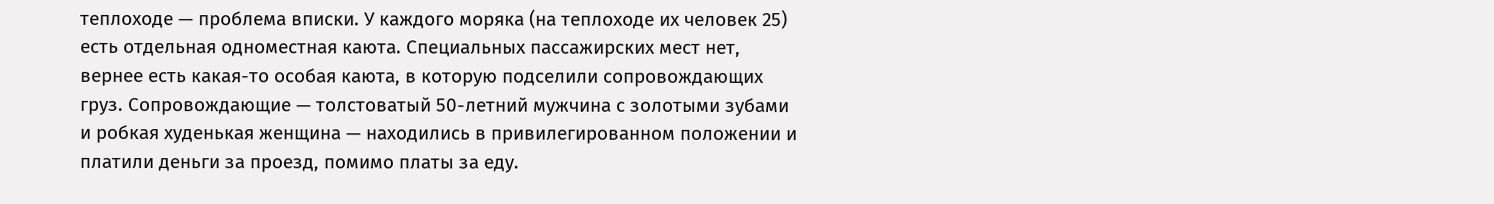теплоходе — проблема вписки. У каждого моряка (на теплоходе их человек 25) есть отдельная одноместная каюта. Специальных пассажирских мест нет, вернее есть какая-то особая каюта, в которую подселили сопровождающих груз. Сопровождающие — толстоватый 50-летний мужчина с золотыми зубами и робкая худенькая женщина — находились в привилегированном положении и платили деньги за проезд, помимо платы за еду.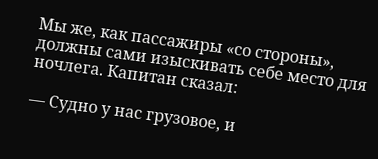Мы же, как пассажиры «со стороны», должны сами изыскивать себе место для ночлега. Капитан сказал:

— Судно у нас грузовое, и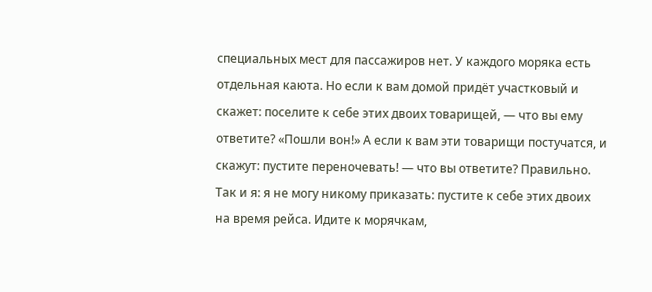специальных мест для пассажиров нет. У каждого моряка есть отдельная каюта. Но если к вам домой придёт участковый и скажет: поселите к себе этих двоих товарищей, — что вы ему ответите? «Пошли вон!» А если к вам эти товарищи постучатся, и скажут: пустите переночевать! — что вы ответите? Правильно. Так и я: я не могу никому приказать: пустите к себе этих двоих на время рейса. Идите к морячкам,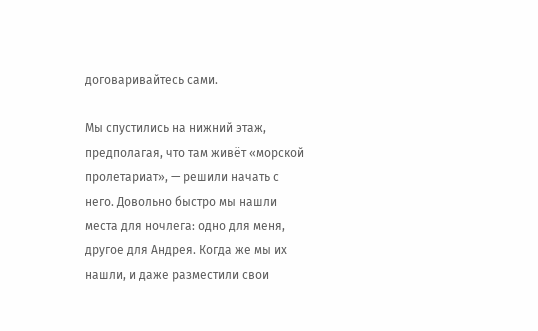договаривайтесь сами.

Мы спустились на нижний этаж, предполагая, что там живёт «морской пролетариат», — решили начать с него. Довольно быстро мы нашли места для ночлега: одно для меня, другое для Андрея. Когда же мы их нашли, и даже разместили свои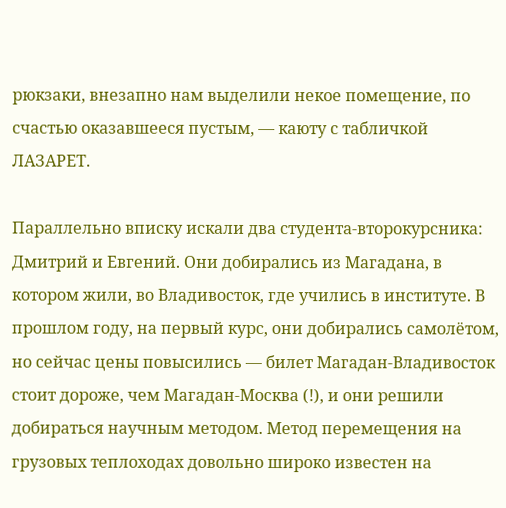рюкзаки, внезапно нам выделили некое помещение, по счастью оказавшееся пустым, — каюту с табличкой ЛАЗАРЕТ.

Параллельно вписку искали два студента-второкурсника: Дмитрий и Евгений. Они добирались из Магадана, в котором жили, во Владивосток, где учились в институте. В прошлом году, на первый курс, они добирались самолётом, но сейчас цены повысились — билет Магадан-Владивосток стоит дороже, чем Магадан-Москва (!), и они решили добираться научным методом. Метод перемещения на грузовых теплоходах довольно широко известен на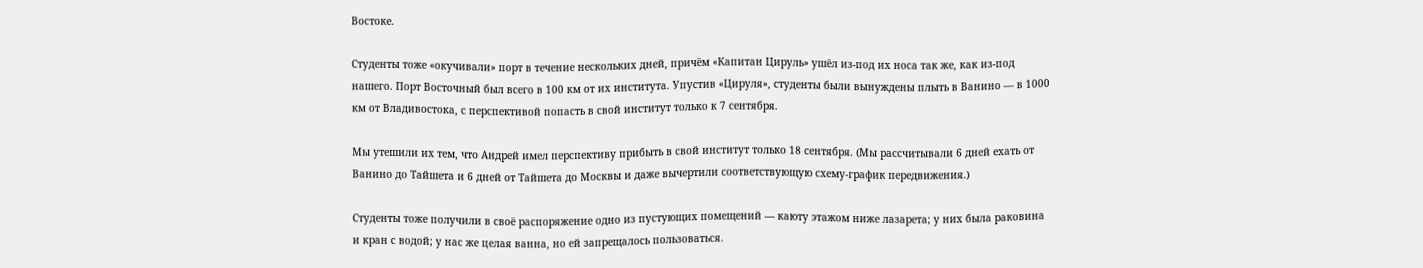Востоке.

Студенты тоже «окучивали» порт в течение нескольких дней, причём «Капитан Цируль» ушёл из-под их носа так же, как из-под нашего. Порт Восточный был всего в 100 км от их института. Упустив «Цируля», студенты были вынуждены плыть в Ванино — в 1000 км от Владивостока, с перспективой попасть в свой институт только к 7 сентября.

Мы утешили их тем, что Андрей имел перспективу прибыть в свой институт только 18 сентября. (Мы рассчитывали 6 дней ехать от Ванино до Тайшета и 6 дней от Тайшета до Москвы и даже вычертили соответствующую схему-график передвижения.)

Студенты тоже получили в своё распоряжение одно из пустующих помещений — каюту этажом ниже лазарета; у них была раковина и кран с водой; у нас же целая ванна, но ей запрещалось пользоваться.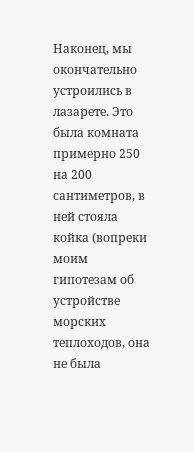Наконец, мы окончательно устроились в лазарете. Это была комната примерно 250 на 200 сантиметров, в ней стояла койка (вопреки моим гипотезам об устройстве морских теплоходов, она не была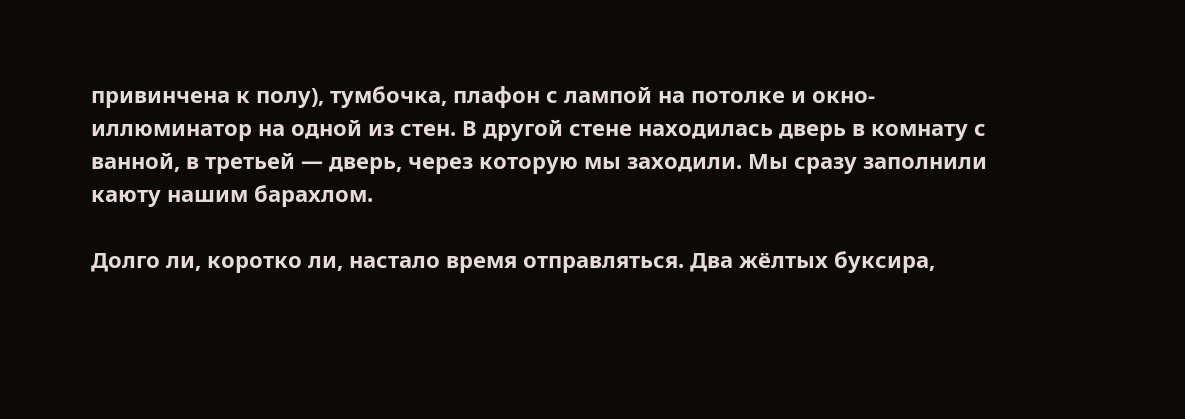привинчена к полу), тумбочка, плафон с лампой на потолке и окно-иллюминатор на одной из стен. В другой стене находилась дверь в комнату с ванной, в третьей — дверь, через которую мы заходили. Мы сразу заполнили каюту нашим барахлом.

Долго ли, коротко ли, настало время отправляться. Два жёлтых буксира,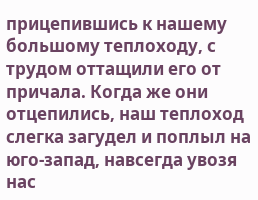прицепившись к нашему большому теплоходу, с трудом оттащили его от причала. Когда же они отцепились, наш теплоход слегка загудел и поплыл на юго-запад, навсегда увозя нас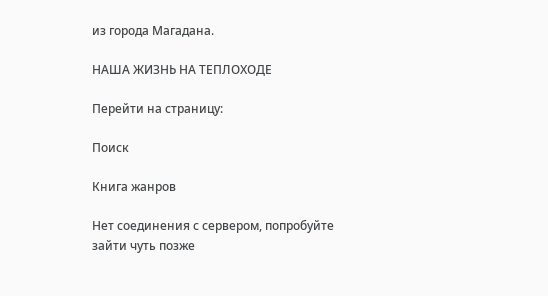из города Магадана.

НАША ЖИЗНЬ НА ТЕПЛОХОДЕ

Перейти на страницу:

Поиск

Книга жанров

Нет соединения с сервером, попробуйте зайти чуть позже